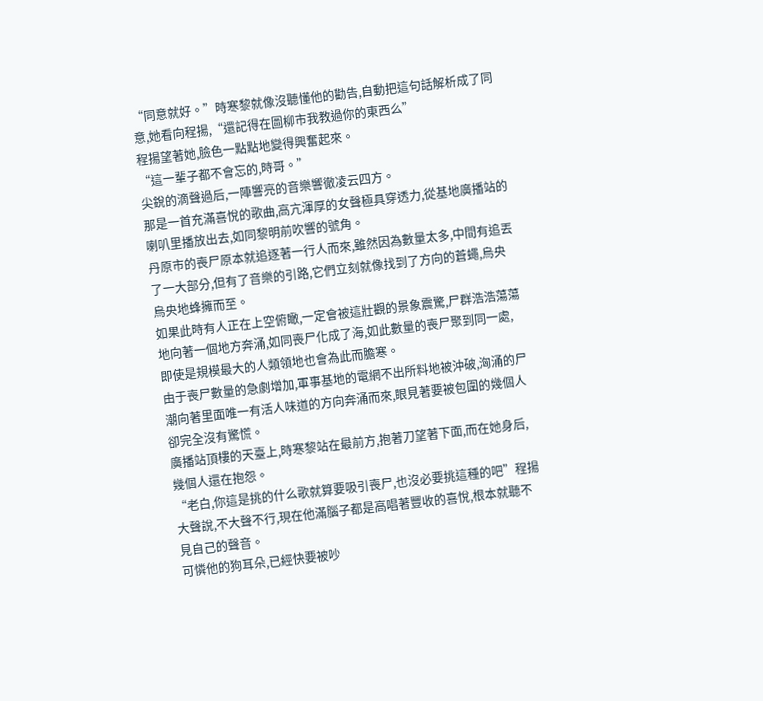“同意就好。”時寒黎就像沒聽懂他的勸告,自動把這句話解析成了同意,她看向程揚,“還記得在圖柳市我教過你的東西么”
程揚望著她,臉色一點點地變得興奮起來。
“這一輩子都不會忘的,時哥。”
尖銳的滴聲過后,一陣響亮的音樂響徹凌云四方。
那是一首充滿喜悅的歌曲,高亢渾厚的女聲極具穿透力,從基地廣播站的喇叭里播放出去,如同黎明前吹響的號角。
丹原市的喪尸原本就追逐著一行人而來,雖然因為數量太多,中間有追丟了一大部分,但有了音樂的引路,它們立刻就像找到了方向的蒼蠅,烏央烏央地蜂擁而至。
如果此時有人正在上空俯瞰,一定會被這壯觀的景象震驚,尸群浩浩蕩蕩地向著一個地方奔涌,如同喪尸化成了海,如此數量的喪尸聚到同一處,即使是規模最大的人類領地也會為此而膽寒。
由于喪尸數量的急劇增加,軍事基地的電網不出所料地被沖破,洶涌的尸潮向著里面唯一有活人味道的方向奔涌而來,眼見著要被包圍的幾個人卻完全沒有驚慌。
廣播站頂樓的天臺上,時寒黎站在最前方,抱著刀望著下面,而在她身后,幾個人還在抱怨。
“老白,你這是挑的什么歌就算要吸引喪尸,也沒必要挑這種的吧”程揚大聲說,不大聲不行,現在他滿腦子都是高唱著豐收的喜悅,根本就聽不見自己的聲音。
可憐他的狗耳朵,已經快要被吵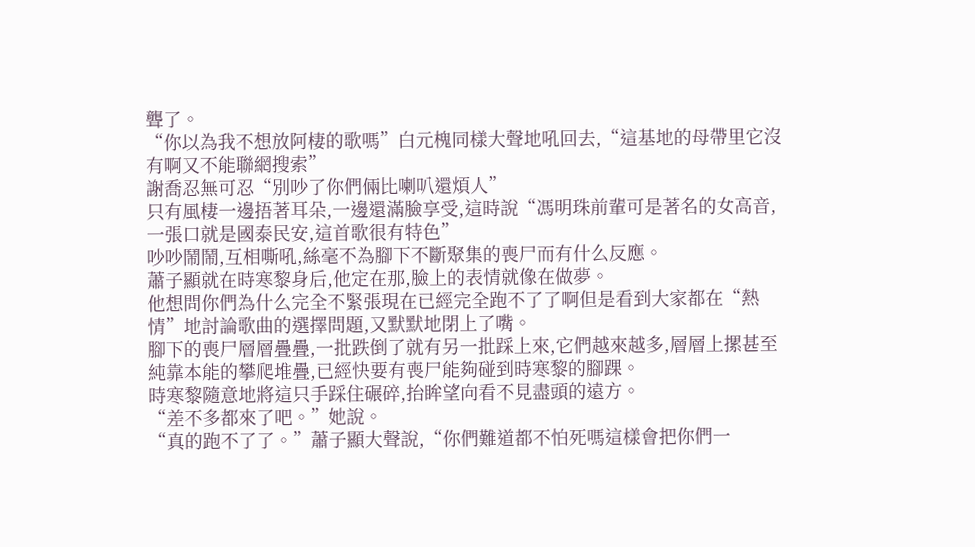聾了。
“你以為我不想放阿棲的歌嗎”白元槐同樣大聲地吼回去,“這基地的母帶里它沒有啊又不能聯網搜索”
謝喬忍無可忍“別吵了你們倆比喇叭還煩人”
只有風棲一邊捂著耳朵,一邊還滿臉享受,這時說“馮明珠前輩可是著名的女高音,一張口就是國泰民安,這首歌很有特色”
吵吵鬧鬧,互相嘶吼,絲毫不為腳下不斷聚集的喪尸而有什么反應。
蕭子顯就在時寒黎身后,他定在那,臉上的表情就像在做夢。
他想問你們為什么完全不緊張現在已經完全跑不了了啊但是看到大家都在“熱情”地討論歌曲的選擇問題,又默默地閉上了嘴。
腳下的喪尸層層疊疊,一批跌倒了就有另一批踩上來,它們越來越多,層層上摞甚至純靠本能的攀爬堆疊,已經快要有喪尸能夠碰到時寒黎的腳踝。
時寒黎隨意地將這只手踩住碾碎,抬眸望向看不見盡頭的遠方。
“差不多都來了吧。”她說。
“真的跑不了了。”蕭子顯大聲說,“你們難道都不怕死嗎這樣會把你們一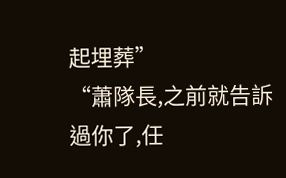起埋葬”
“蕭隊長,之前就告訴過你了,任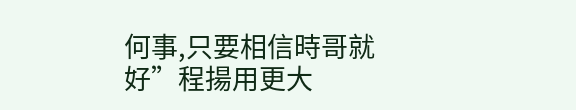何事,只要相信時哥就好”程揚用更大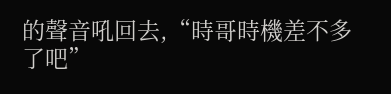的聲音吼回去,“時哥時機差不多了吧”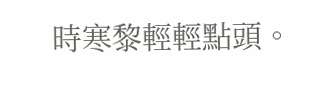時寒黎輕輕點頭。